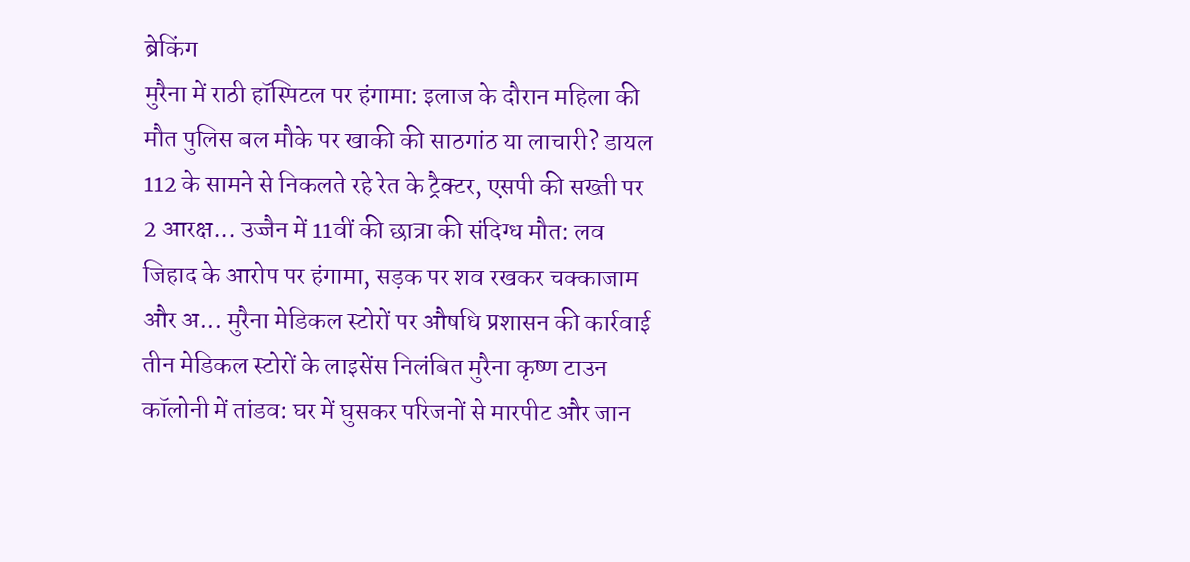ब्रेकिंग
मुरैना में राठी हॉस्पिटल पर हंगामा: इलाज के दौरान महिला की मौत पुलिस बल मौके पर खाकी की साठगांठ या लाचारी? डायल 112 के सामने से निकलते रहे रेत के ट्रैक्टर, एसपी की सख्ती पर 2 आरक्ष... उज्जैन में 11वीं की छात्रा की संदिग्ध मौत: लव जिहाद के आरोप पर हंगामा, सड़क पर शव रखकर चक्काजाम और अ... मुरैना मेडिकल स्टोरों पर औषधि प्रशासन की कार्रवाई तीन मेडिकल स्टोरों के लाइसेंस निलंबित मुरैना कृष्ण टाउन कॉलोनी में तांडव: घर में घुसकर परिजनों से मारपीट और जान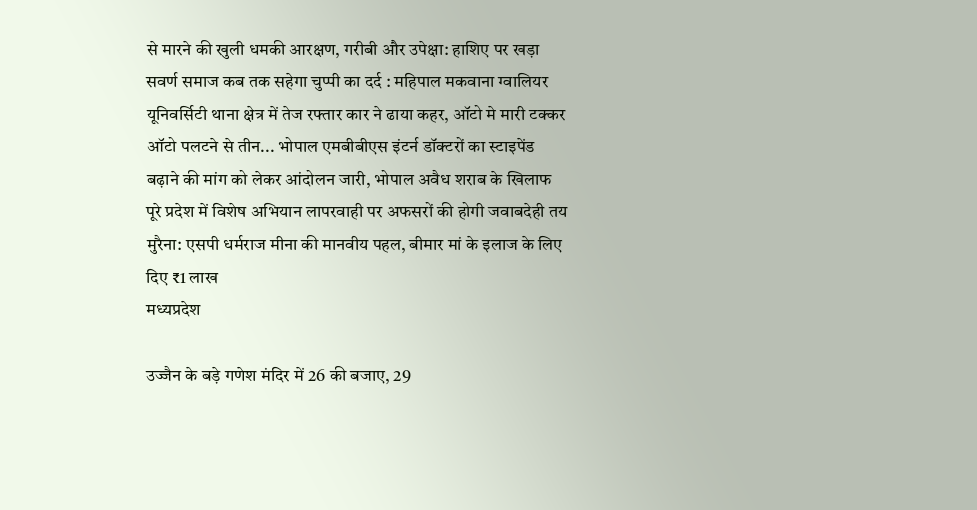से मारने की खुली धमकी आरक्षण, गरीबी और उपेक्षा: हाशिए पर खड़ा सवर्ण समाज कब तक सहेगा चुप्पी का दर्द : महिपाल मकवाना ग्वालियर यूनिवर्सिटी थाना क्षेत्र में तेज रफ्तार कार ने ढाया कहर, ऑटो मे मारी टक्कर ऑटो पलटने से तीन... भोपाल एमबीबीएस इंटर्न डॉक्टरों का स्टाइपेंड बढ़ाने की मांग को लेकर आंदोलन जारी, भोपाल अवैध शराब के खिलाफ पूरे प्रदेश में विशेष अभियान लापरवाही पर अफसरों की होगी जवाबदेही तय मुरैना: एसपी धर्मराज मीना की मानवीय पहल, बीमार मां के इलाज के लिए दिए ₹1 लाख
मध्यप्रदेश

उज्‍जैन के बड़े गणेश मंदिर में 26 की बजाए, 29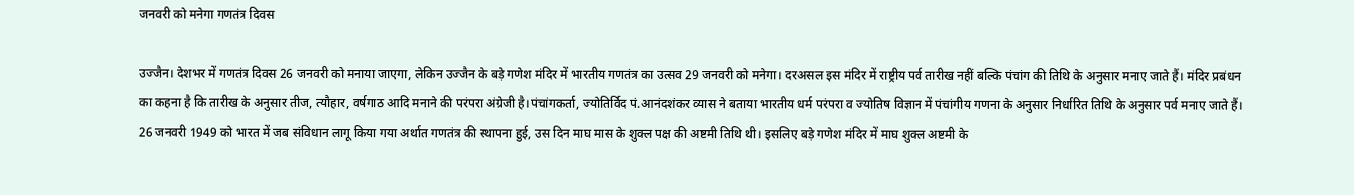जनवरी को मनेगा गणतंत्र दिवस

उज्जैन। देशभर में गणतंत्र दिवस 26 जनवरी को मनाया जाएगा, लेकिन उज्जैन के बड़े गणेश मंदिर में भारतीय गणतंत्र का उत्सव 29 जनवरी को मनेगा। दरअसल इस मंदिर में राष्ट्रीय पर्व तारीख नहीं बल्कि पंचांग की तिथि के अनुसार मनाए जाते हैं। मंदिर प्रबंधन का कहना है कि तारीख के अनुसार तीज, त्यौहार, वर्षगाठ आदि मनाने की परंपरा अंग्रेजी है।पंचांगकर्ता, ज्योतिर्विद पं.आनंदशंकर व्यास ने बताया भारतीय धर्म परंपरा व ज्योतिष विज्ञान में पंचांगीय गणना के अनुसार निर्धारित तिथि के अनुसार पर्व मनाए जाते हैं। 26 जनवरी 1949 को भारत में जब संविधान लागू किया गया अर्थात गणतंत्र की स्थापना हुई, उस दिन माघ मास के शुक्ल पक्ष की अष्टमी तिथि थी। इसलिए बड़े गणेश मंदिर में माघ शुक्ल अष्टमी के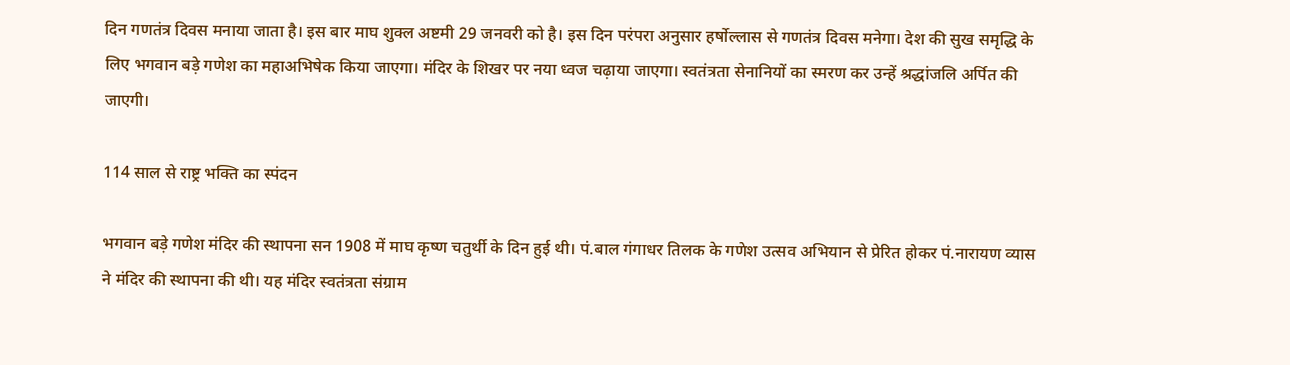दिन गणतंत्र दिवस मनाया जाता है। इस बार माघ शुक्ल अष्टमी 29 जनवरी को है। इस दिन परंपरा अनुसार हर्षोल्लास से गणतंत्र दिवस मनेगा। देश की सुख समृद्धि के लिए भगवान बड़े गणेश का महाअभिषेक किया जाएगा। मंदिर के शिखर पर नया ध्वज चढ़ाया जाएगा। स्वतंत्रता सेनानियों का स्मरण कर उन्हें श्रद्धांजलि अर्पित की जाएगी।

114 साल से राष्ट्र भक्ति का स्पंदन

भगवान बड़े गणेश मंदिर की स्थापना सन 1908 में माघ कृष्ण चतुर्थी के दिन हुई थी। पं.बाल गंगाधर तिलक के गणेश उत्सव अभियान से प्रेरित होकर पं.नारायण व्यास ने मंदिर की स्थापना की थी। यह मंदिर स्वतंत्रता संग्राम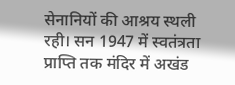सेनानियों की आश्रय स्थली रही। सन 1947 में स्वतंत्रता प्राप्ति तक मंदिर में अखंड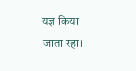यज्ञ किया जाता रहा।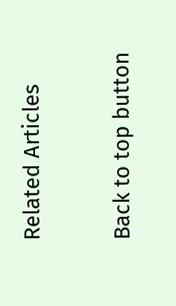Related Articles

Back to top button